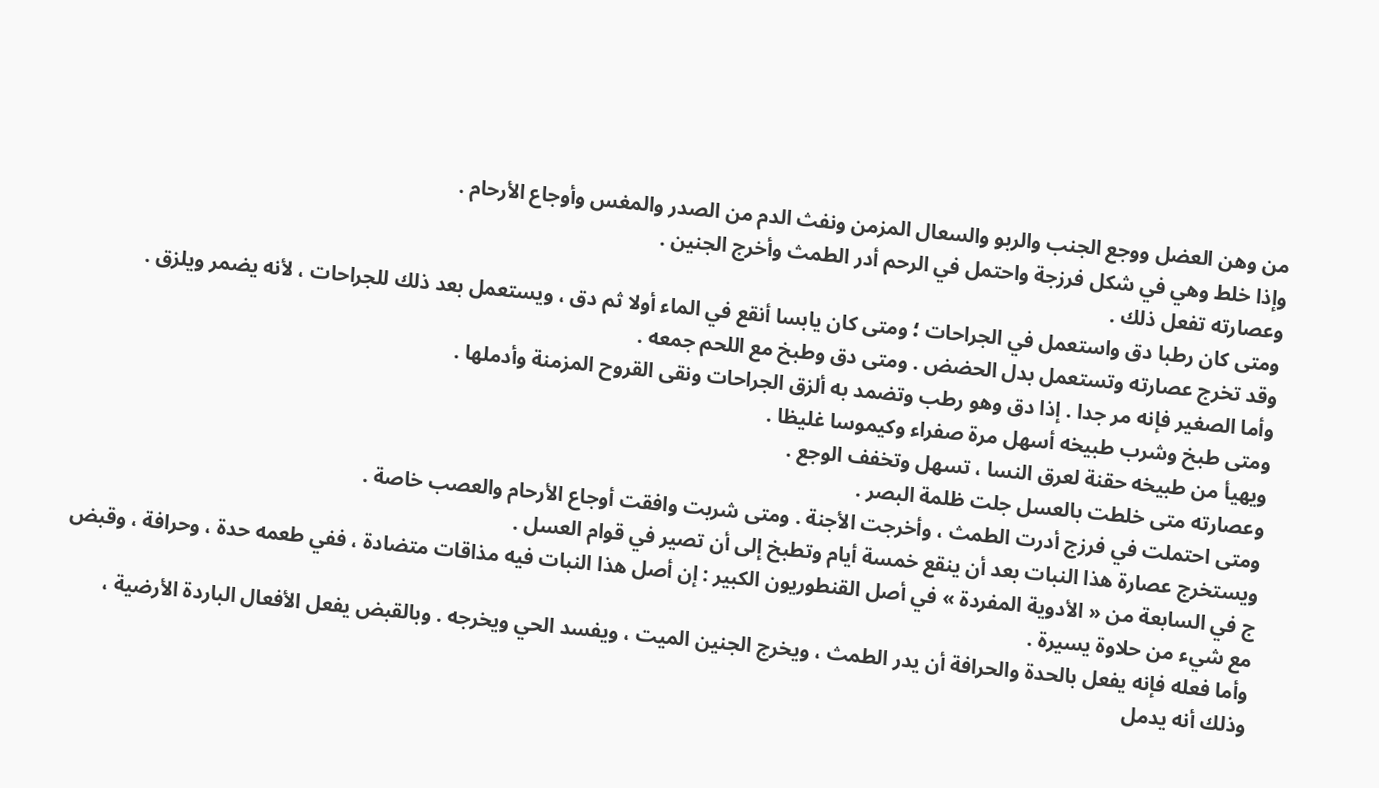من وهن العضل ووجع الجنب والربو والسعال المزمن ونفث الدم من الصدر والمغس وأوجاع الأرحام .
وإذا خلط وهي في شكل فرزجة واحتمل في الرحم أدر الطمث وأخرج الجنين .
وعصارته تفعل ذلك .
ومتى كان رطبا دق واستعمل في الجراحات ؛ ومتى كان يابسا أنقع في الماء أولا ثم دق ، ويستعمل بعد ذلك للجراحات ، لأنه يضمر ويلزق .
وقد تخرج عصارته وتستعمل بدل الحضض . ومتى دق وطبخ مع اللحم جمعه .
وأما الصغير فإنه مر جدا . إذا دق وهو رطب وتضمد به ألزق الجراحات ونقى القروح المزمنة وأدملها .
ومتى طبخ وشرب طبيخه أسهل مرة صفراء وكيموسا غليظا .
ويهيأ من طبيخه حقنة لعرق النسا ، تسهل وتخفف الوجع .
وعصارته متى خلطت بالعسل جلت ظلمة البصر .
ومتى احتملت في فرزج أدرت الطمث ، وأخرجت الأجنة . ومتى شربت وافقت أوجاع الأرحام والعصب خاصة .
ويستخرج عصارة هذا النبات بعد أن ينقع خمسة أيام وتطبخ إلى أن تصير في قوام العسل .
ج في السابعة من « الأدوية المفردة » في أصل القنطوريون الكبير : إن أصل هذا النبات فيه مذاقات متضادة ، ففي طعمه حدة ، وحرافة ، وقبض مع شيء من حلاوة يسيرة .
وأما فعله فإنه يفعل بالحدة والحرافة أن يدر الطمث ، ويخرج الجنين الميت ، ويفسد الحي ويخرجه . وبالقبض يفعل الأفعال الباردة الأرضية ، وذلك أنه يدمل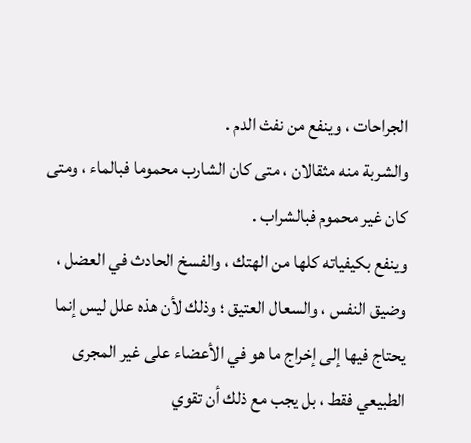الجراحات ، وينفع من نفث الدم .
والشربة منه مثقالان ، متى كان الشارب محموما فبالماء ، ومتى كان غير محموم فبالشراب .
وينفع بكيفياته كلها من الهتك ، والفسخ الحادث في العضل ، وضيق النفس ، والسعال العتيق ؛ وذلك لأن هذه علل ليس إنما يحتاج فيها إلى إخراج ما هو في الأعضاء على غير المجرى الطبيعي فقط ، بل يجب مع ذلك أن تقوي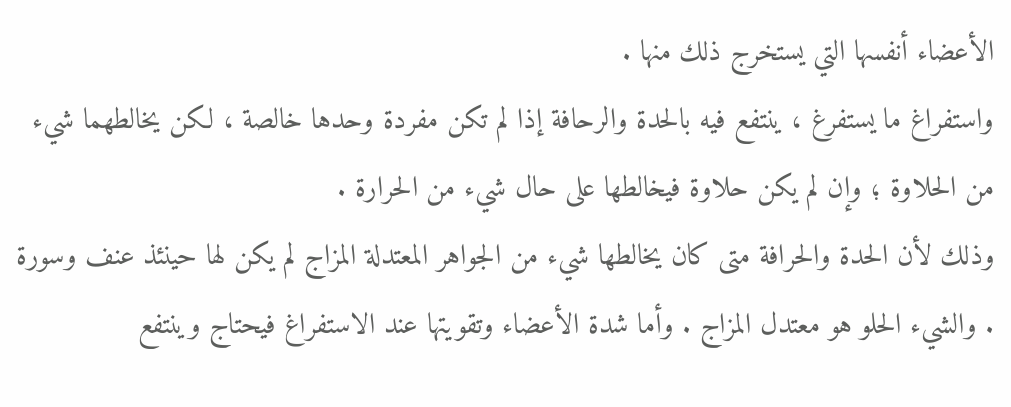الأعضاء أنفسها التي يستخرج ذلك منها .
واستفراغ ما يستفرغ ، ينتفع فيه بالحدة والرحافة إذا لم تكن مفردة وحدها خالصة ، لكن يخالطهما شيء من الحلاوة ؛ وإن لم يكن حلاوة فيخالطها على حال شيء من الحرارة .
وذلك لأن الحدة والحرافة متى كان يخالطها شيء من الجواهر المعتدلة المزاج لم يكن لها حينئذ عنف وسورة . والشيء الحلو هو معتدل المزاج . وأما شدة الأعضاء وتقويتها عند الاستفراغ فيحتاج وينتفع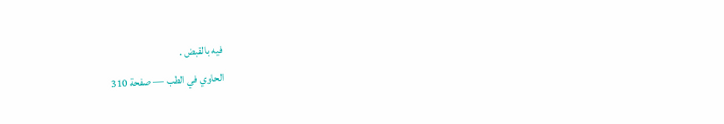فيه بالقبض .
الحاوي في الطب — صفحة 310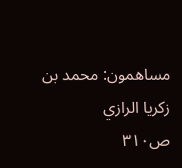مساهمون: محمد بن زكريا الرازي
ص٣١٠